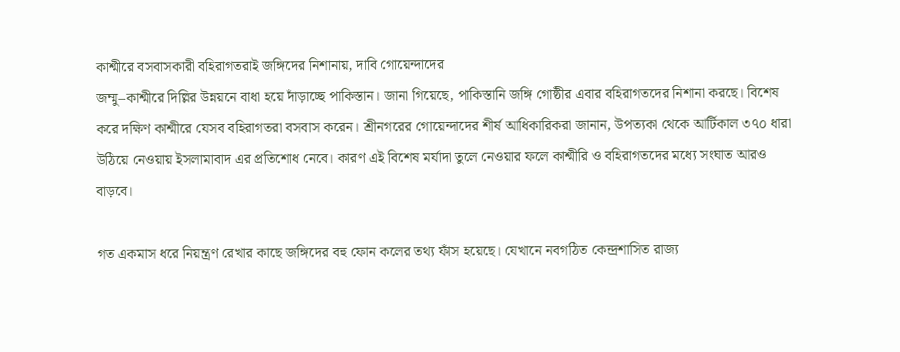কাশ্মীরে বসবাসকারী বহিরাগতরাই জঙ্গিদের নিশানায়, দাবি গোয়েন্দাদের
জম্মু–কাশ্মীরে দিল্লির উন্নয়নে বাধা হয়ে দাঁড়াচ্ছে পাকিস্তান। জানা গিয়েছে, পাকিস্তানি জঙ্গি গোষ্ঠীর এবার বহিরাগতদের নিশানা করছে। বিশেষ করে দক্ষিণ কাশ্মীরে যেসব বহিরাগতরা বসবাস করেন। শ্রীনগরের গোয়েন্দাদের শীর্ষ আধিকারিকরা জানান, উপত্যকা থেকে আর্টিকাল ৩৭০ ধারা উঠিয়ে নেওয়ায় ইসলামাবাদ এর প্রতিশোধ নেবে। কারণ এই বিশেষ মর্যাদা তুলে নেওয়ার ফলে কাশ্মীরি ও বহিরাগতদের মধ্যে সংঘাত আরও বাড়বে।

গত একমাস ধরে নিয়ন্ত্রণ রেখার কাছে জঙ্গিদের বহু ফোন কলের তথ্য ফাঁস হয়েছে। যেখানে নবগঠিত কেন্দ্রশাসিত রাজ্য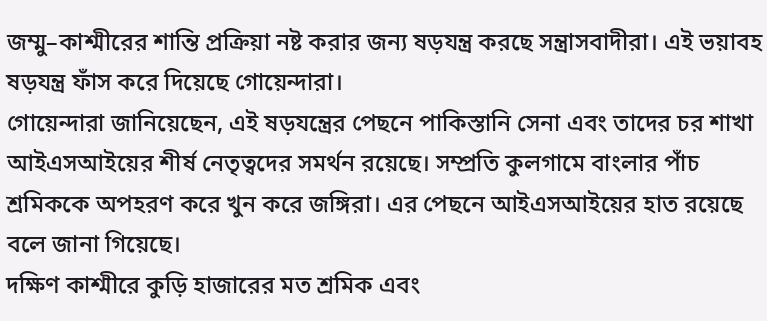জম্মু–কাশ্মীরের শান্তি প্রক্রিয়া নষ্ট করার জন্য ষড়যন্ত্র করছে সন্ত্রাসবাদীরা। এই ভয়াবহ ষড়যন্ত্র ফাঁস করে দিয়েছে গোয়েন্দারা।
গোয়েন্দারা জানিয়েছেন, এই ষড়যন্ত্রের পেছনে পাকিস্তানি সেনা এবং তাদের চর শাখা আইএসআইয়ের শীর্ষ নেতৃত্বদের সমর্থন রয়েছে। সম্প্রতি কুলগামে বাংলার পাঁচ শ্রমিককে অপহরণ করে খুন করে জঙ্গিরা। এর পেছনে আইএসআইয়ের হাত রয়েছে বলে জানা গিয়েছে।
দক্ষিণ কাশ্মীরে কুড়ি হাজারের মত শ্রমিক এবং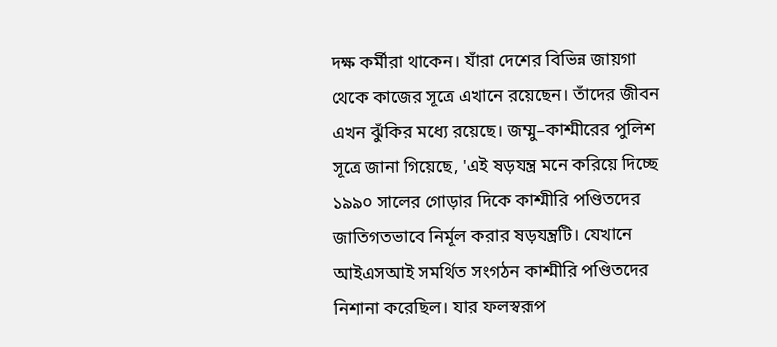দক্ষ কর্মীরা থাকেন। যাঁরা দেশের বিভিন্ন জায়গা থেকে কাজের সূত্রে এখানে রয়েছেন। তাঁদের জীবন এখন ঝুঁকির মধ্যে রয়েছে। জম্মু–কাশ্মীরের পুলিশ সূত্রে জানা গিয়েছে, 'এই ষড়যন্ত্র মনে করিয়ে দিচ্ছে ১৯৯০ সালের গোড়ার দিকে কাশ্মীরি পণ্ডিতদের জাতিগতভাবে নির্মূল করার ষড়যন্ত্রটি। যেখানে আইএসআই সমর্থিত সংগঠন কাশ্মীরি পণ্ডিতদের নিশানা করেছিল। যার ফলস্বরূপ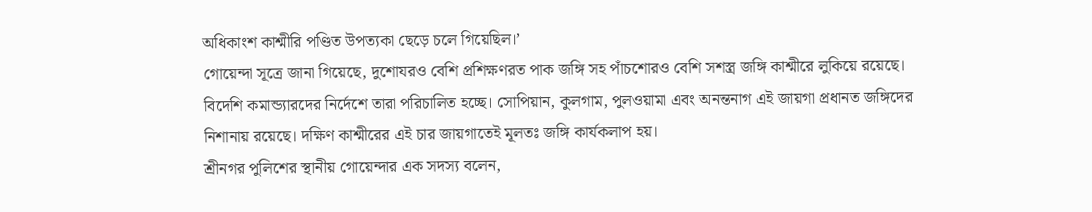অধিকাংশ কাশ্মীরি পণ্ডিত উপত্যকা ছেড়ে চলে গিয়েছিল।’
গোয়েন্দা সূত্রে জানা গিয়েছে, দুশোযরও বেশি প্রশিক্ষণরত পাক জঙ্গি সহ পাঁচশোরও বেশি সশস্ত্র জঙ্গি কাশ্মীরে লুকিয়ে রয়েছে। বিদেশি কমান্ড্যারদের নির্দেশে তারা পরিচালিত হচ্ছে। সোপিয়ান, কুলগাম, পুলওয়ামা এবং অনন্তনাগ এই জায়গা প্রধানত জঙ্গিদের নিশানায় রয়েছে। দক্ষিণ কাশ্মীরের এই চার জায়গাতেই মূলতঃ জঙ্গি কার্যকলাপ হয়।
শ্রীনগর পুলিশের স্থানীয় গোয়েন্দার এক সদস্য বলেন,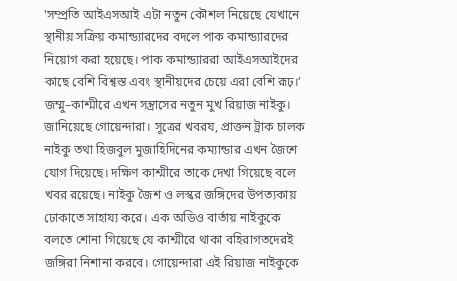'সম্প্রতি আইএসআই এটা নতুন কৌশল নিয়েছে যেখানে স্থানীয় সক্রিয় কমান্ড্যারদের বদলে পাক কমান্ড্যারদের নিয়োগ করা হয়েছে। পাক কমান্ড্যাররা আইএসআইদের কাছে বেশি বিশ্বস্ত এবং স্থানীয়দের চেয়ে এরা বেশি রূঢ়।’
জম্মু–কাশ্মীরে এখন সন্ত্রাসের নতুন মুখ রিয়াজ নাইকু। জানিয়েছে গোয়েন্দারা। সূত্রের খবরয, প্রাক্তন ট্রাক চালক নাইকু তথা হিজবুল মুজাহিদিনের কম্যান্ডার এখন জৈশে যোগ দিয়েছে। দক্ষিণ কাশ্মীরে তাকে দেখা গিয়েছে বলে খবর রয়েছে। নাইকু জৈশ ও লস্কর জঙ্গিদের উপত্যকায় ঢোকাতে সাহায্য করে। এক অডিও বার্তায় নাইকুকে বলতে শোনা গিয়েছে যে কাশ্মীরে থাকা বহিরাগতদেরই জঙ্গিরা নিশানা করবে। গোয়েন্দারা এই রিয়াজ নাইকুকে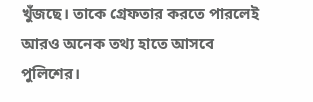খুঁজছে। তাকে গ্রেফতার করতে পারলেই আরও অনেক তথ্য হাতে আসবে পুলিশের।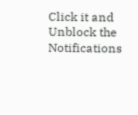Click it and Unblock the Notifications